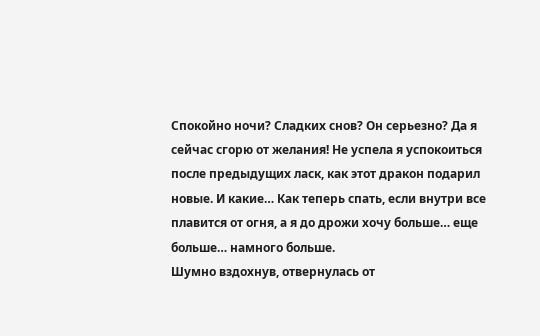Спокойно ночи? Сладких снов? Он серьезно? Да я сейчас сгорю от желания! Не успела я успокоиться после предыдущих ласк, как этот дракон подарил новые. И какие… Как теперь спать, если внутри все плавится от огня, а я до дрожи хочу больше… еще больше… намного больше.
Шумно вздохнув, отвернулась от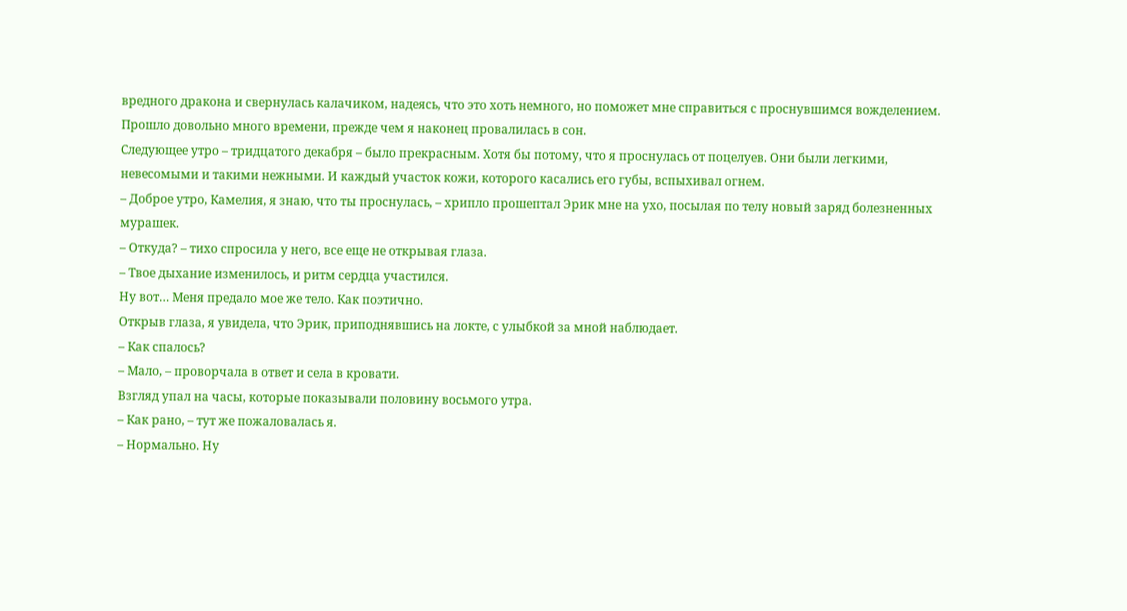вредного дракона и свернулась калачиком, надеясь, что это хоть немного, но поможет мне справиться с проснувшимся вожделением. Прошло довольно много времени, прежде чем я наконец провалилась в сон.
Следующее утро – тридцатого декабря – было прекрасным. Хотя бы потому, что я проснулась от поцелуев. Они были легкими, невесомыми и такими нежными. И каждый участок кожи, которого касались его губы, вспыхивал огнем.
– Доброе утро, Камелия, я знаю, что ты проснулась, – хрипло прошептал Эрик мне на ухо, посылая по телу новый заряд болезненных мурашек.
– Откуда? – тихо спросила у него, все еще не открывая глаза.
– Твое дыхание изменилось, и ритм сердца участился.
Ну вот… Меня предало мое же тело. Как поэтично.
Открыв глаза, я увидела, что Эрик, приподнявшись на локте, с улыбкой за мной наблюдает.
– Как спалось?
– Мало, – проворчала в ответ и села в кровати.
Взгляд упал на часы, которые показывали половину восьмого утра.
– Как рано, – тут же пожаловалась я.
– Нормально. Ну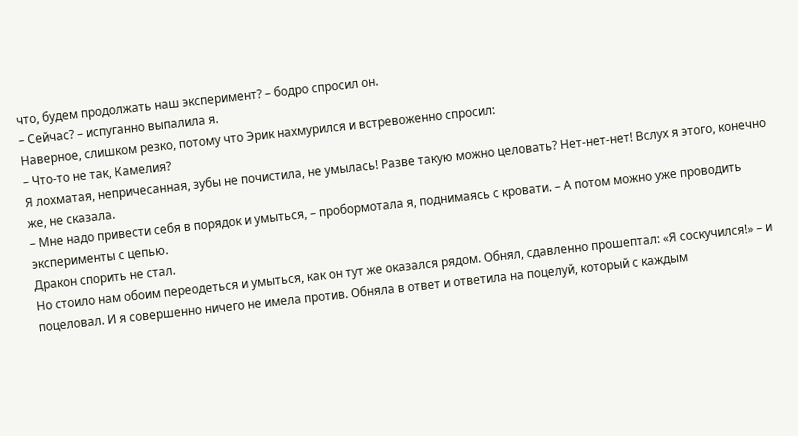что, будем продолжать наш эксперимент? – бодро спросил он.
– Сейчас? – испуганно выпалила я.
Наверное, слишком резко, потому что Эрик нахмурился и встревоженно спросил:
– Что-то не так, Камелия?
Я лохматая, непричесанная, зубы не почистила, не умылась! Разве такую можно целовать? Нет-нет-нет! Вслух я этого, конечно же, не сказала.
– Мне надо привести себя в порядок и умыться, – пробормотала я, поднимаясь с кровати. – А потом можно уже проводить эксперименты с цепью.
Дракон спорить не стал.
Но стоило нам обоим переодеться и умыться, как он тут же оказался рядом. Обнял, сдавленно прошептал: «Я соскучился!» – и поцеловал. И я совершенно ничего не имела против. Обняла в ответ и ответила на поцелуй, который с каждым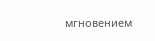мгновением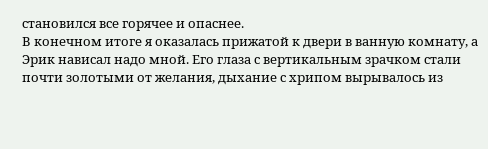становился все горячее и опаснее.
В конечном итоге я оказалась прижатой к двери в ванную комнату, а Эрик нависал надо мной. Его глаза с вертикальным зрачком стали почти золотыми от желания, дыхание с хрипом вырывалось из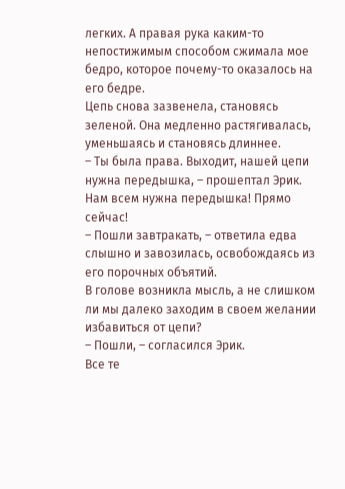легких. А правая рука каким-то непостижимым способом сжимала мое бедро, которое почему-то оказалось на его бедре.
Цепь снова зазвенела, становясь зеленой. Она медленно растягивалась, уменьшаясь и становясь длиннее.
– Ты была права. Выходит, нашей цепи нужна передышка, – прошептал Эрик.
Нам всем нужна передышка! Прямо сейчас!
– Пошли завтракать, – ответила едва слышно и завозилась, освобождаясь из его порочных объятий.
В голове возникла мысль, а не слишком ли мы далеко заходим в своем желании избавиться от цепи?
– Пошли, – согласился Эрик.
Все те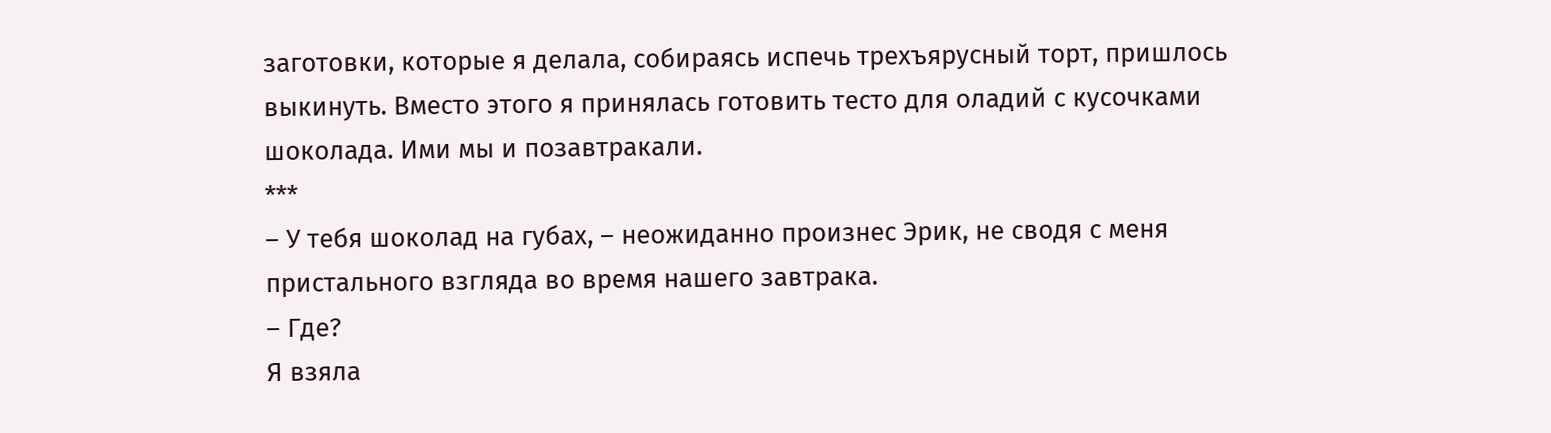заготовки, которые я делала, собираясь испечь трехъярусный торт, пришлось выкинуть. Вместо этого я принялась готовить тесто для оладий с кусочками шоколада. Ими мы и позавтракали.
***
– У тебя шоколад на губах, – неожиданно произнес Эрик, не сводя с меня пристального взгляда во время нашего завтрака.
– Где?
Я взяла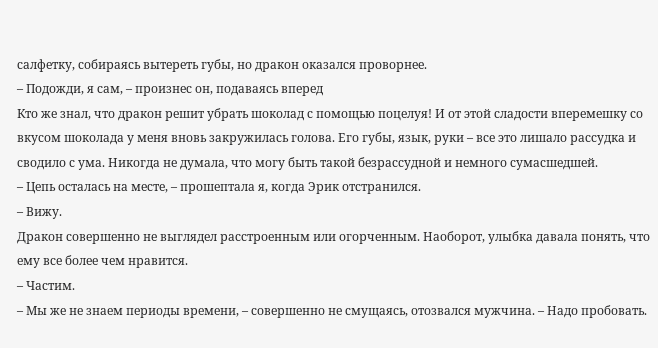салфетку, собираясь вытереть губы, но дракон оказался проворнее.
– Подожди, я сам, – произнес он, подаваясь вперед
Кто же знал, что дракон решит убрать шоколад с помощью поцелуя! И от этой сладости вперемешку со вкусом шоколада у меня вновь закружилась голова. Его губы, язык, руки – все это лишало рассудка и сводило с ума. Никогда не думала, что могу быть такой безрассудной и немного сумасшедшей.
– Цепь осталась на месте, – прошептала я, когда Эрик отстранился.
– Вижу.
Дракон совершенно не выглядел расстроенным или огорченным. Наоборот, улыбка давала понять, что ему все более чем нравится.
– Частим.
– Мы же не знаем периоды времени, – совершенно не смущаясь, отозвался мужчина. – Надо пробовать.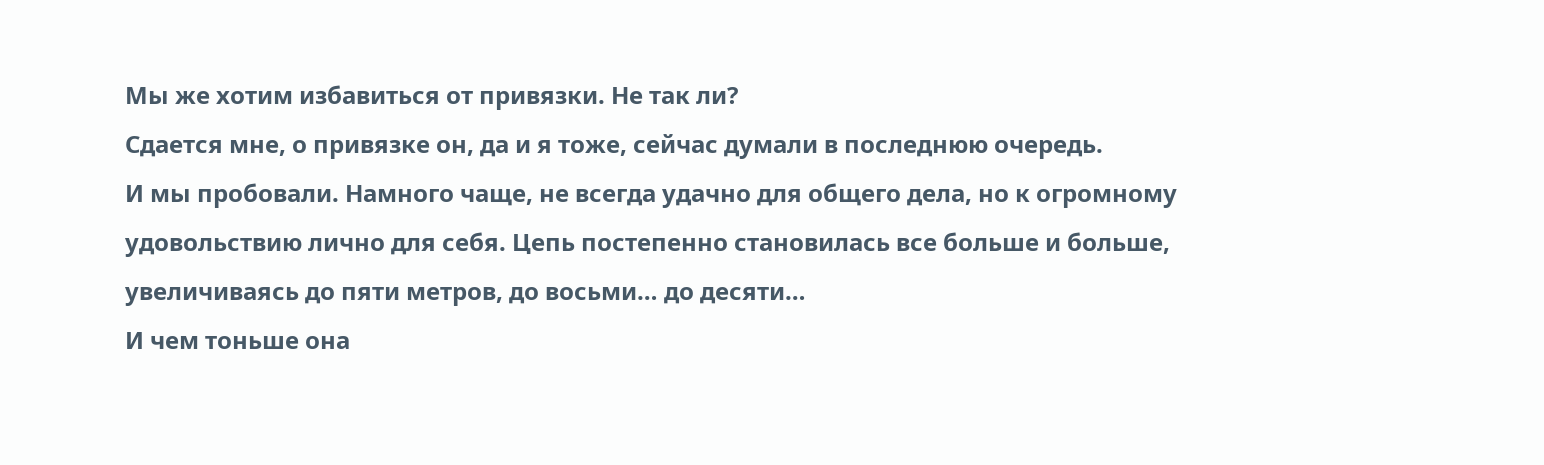Мы же хотим избавиться от привязки. Не так ли?
Сдается мне, о привязке он, да и я тоже, сейчас думали в последнюю очередь.
И мы пробовали. Намного чаще, не всегда удачно для общего дела, но к огромному удовольствию лично для себя. Цепь постепенно становилась все больше и больше, увеличиваясь до пяти метров, до восьми… до десяти…
И чем тоньше она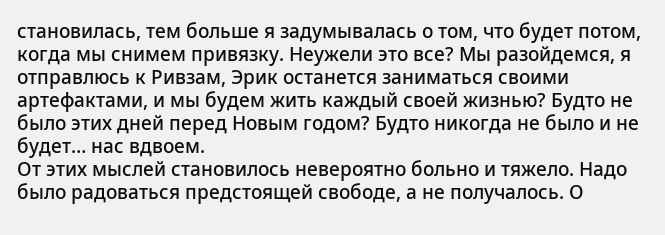становилась, тем больше я задумывалась о том, что будет потом, когда мы снимем привязку. Неужели это все? Мы разойдемся, я отправлюсь к Ривзам, Эрик останется заниматься своими артефактами, и мы будем жить каждый своей жизнью? Будто не было этих дней перед Новым годом? Будто никогда не было и не будет… нас вдвоем.
От этих мыслей становилось невероятно больно и тяжело. Надо было радоваться предстоящей свободе, а не получалось. О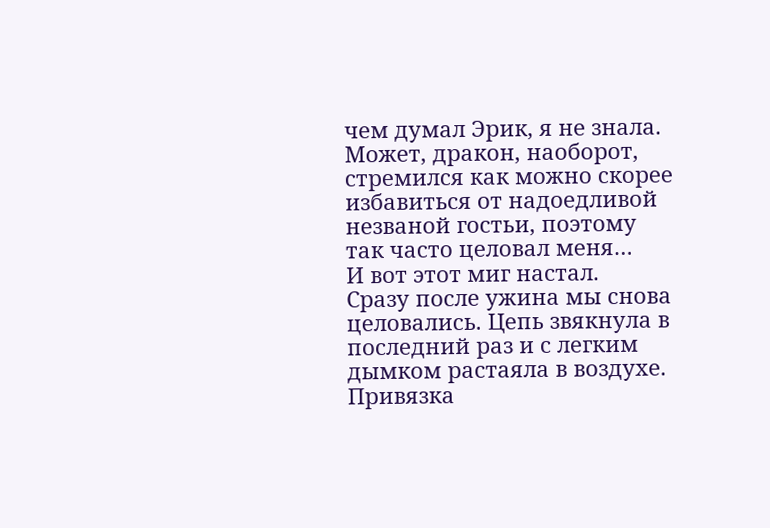чем думал Эрик, я не знала. Может, дракон, наоборот, стремился как можно скорее избавиться от надоедливой незваной гостьи, поэтому так часто целовал меня…
И вот этот миг настал.
Сразу после ужина мы снова целовались. Цепь звякнула в последний раз и с легким дымком растаяла в воздухе. Привязка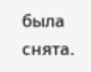была снята.